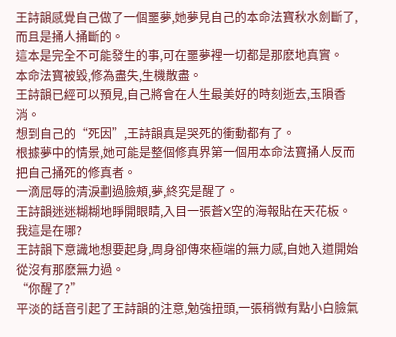王詩韻感覺自己做了一個噩夢,她夢見自己的本命法寶秋水劍斷了,而且是捅人捅斷的。
這本是完全不可能發生的事,可在噩夢裡一切都是那麽地真實。
本命法寶被毀,修為盡失,生機散盡。
王詩韻已經可以預見,自己將會在人生最美好的時刻逝去,玉隕香消。
想到自己的“死因”,王詩韻真是哭死的衝動都有了。
根據夢中的情景,她可能是整個修真界第一個用本命法寶捅人反而把自己捅死的修真者。
一滴屈辱的清淚劃過臉頰,夢,終究是醒了。
王詩韻迷迷糊糊地睜開眼睛,入目一張蒼X空的海報貼在天花板。
我這是在哪?
王詩韻下意識地想要起身,周身卻傳來極端的無力感,自她入道開始從沒有那麽無力過。
“你醒了?”
平淡的話音引起了王詩韻的注意,勉強扭頭,一張稍微有點小白臉氣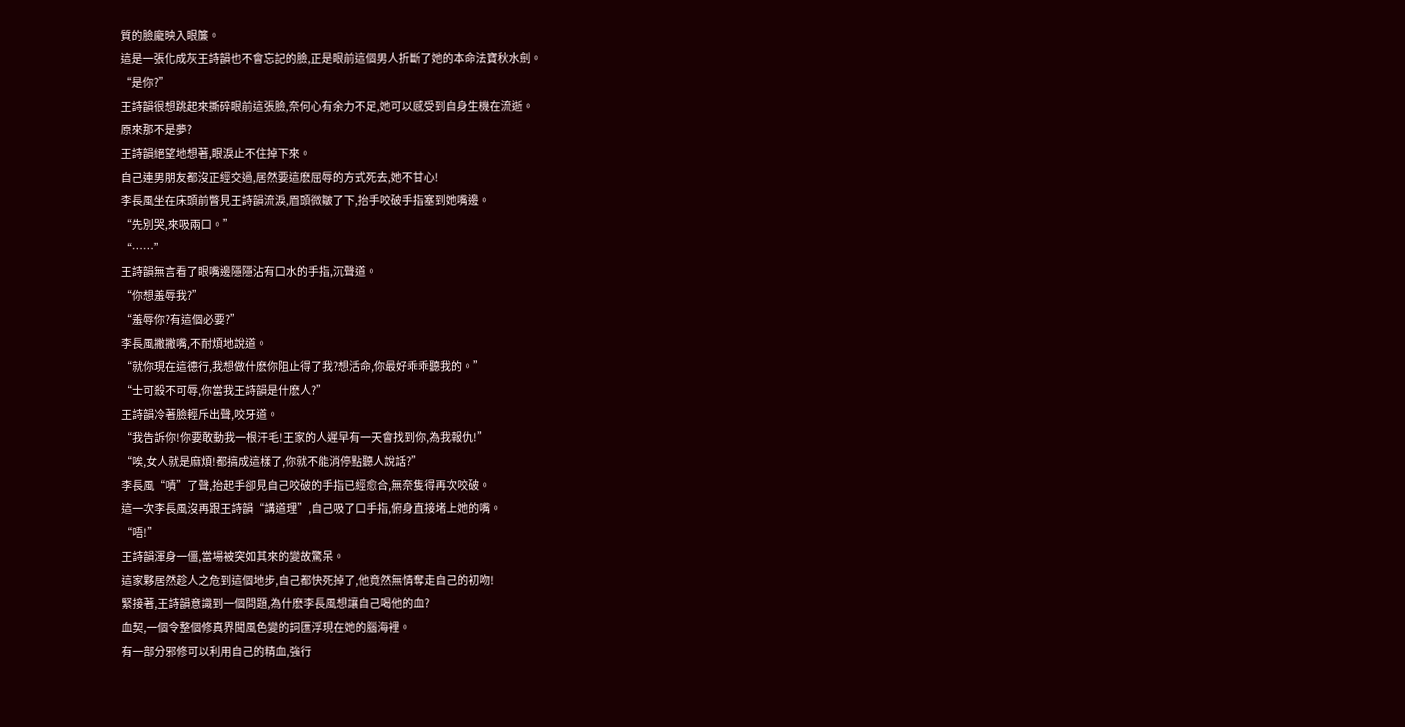質的臉龐映入眼簾。
這是一張化成灰王詩韻也不會忘記的臉,正是眼前這個男人折斷了她的本命法寶秋水劍。
“是你?”
王詩韻很想跳起來撕碎眼前這張臉,奈何心有余力不足,她可以感受到自身生機在流逝。
原來那不是夢?
王詩韻絕望地想著,眼淚止不住掉下來。
自己連男朋友都沒正經交過,居然要這麽屈辱的方式死去,她不甘心!
李長風坐在床頭前瞥見王詩韻流淚,眉頭微皺了下,抬手咬破手指塞到她嘴邊。
“先別哭,來吸兩口。”
“……”
王詩韻無言看了眼嘴邊隱隱沾有口水的手指,沉聲道。
“你想羞辱我?”
“羞辱你?有這個必要?”
李長風撇撇嘴,不耐煩地說道。
“就你現在這德行,我想做什麽你阻止得了我?想活命,你最好乖乖聽我的。”
“士可殺不可辱,你當我王詩韻是什麽人?”
王詩韻冷著臉輕斥出聲,咬牙道。
“我告訴你!你要敢動我一根汗毛!王家的人遲早有一天會找到你,為我報仇!”
“唉,女人就是麻煩!都搞成這樣了,你就不能消停點聽人說話?”
李長風“嘖”了聲,抬起手卻見自己咬破的手指已經愈合,無奈隻得再次咬破。
這一次李長風沒再跟王詩韻“講道理”,自己吸了口手指,俯身直接堵上她的嘴。
“唔!”
王詩韻渾身一僵,當場被突如其來的變故驚呆。
這家夥居然趁人之危到這個地步,自己都快死掉了,他竟然無情奪走自己的初吻!
緊接著,王詩韻意識到一個問題,為什麽李長風想讓自己喝他的血?
血契,一個令整個修真界聞風色變的詞匯浮現在她的腦海裡。
有一部分邪修可以利用自己的精血,強行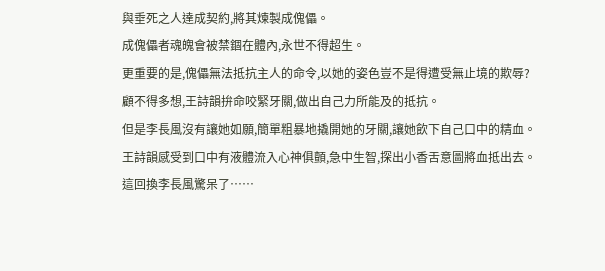與垂死之人達成契約,將其煉製成傀儡。
成傀儡者魂魄會被禁錮在體內,永世不得超生。
更重要的是,傀儡無法抵抗主人的命令,以她的姿色豈不是得遭受無止境的欺辱?
顧不得多想,王詩韻拚命咬緊牙關,做出自己力所能及的抵抗。
但是李長風沒有讓她如願,簡單粗暴地撬開她的牙關,讓她飲下自己口中的精血。
王詩韻感受到口中有液體流入心神俱顫,急中生智,探出小香舌意圖將血抵出去。
這回換李長風驚呆了……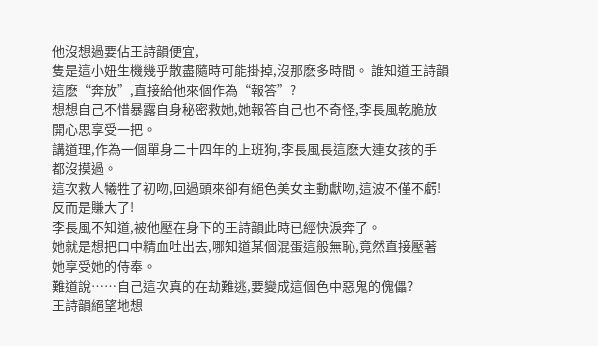他沒想過要佔王詩韻便宜,
隻是這小妞生機幾乎散盡隨時可能掛掉,沒那麽多時間。 誰知道王詩韻這麽“奔放”,直接給他來個作為“報答”?
想想自己不惜暴露自身秘密救她,她報答自己也不奇怪,李長風乾脆放開心思享受一把。
講道理,作為一個單身二十四年的上班狗,李長風長這麽大連女孩的手都沒摸過。
這次救人犧牲了初吻,回過頭來卻有絕色美女主動獻吻,這波不僅不虧!反而是賺大了!
李長風不知道,被他壓在身下的王詩韻此時已經快淚奔了。
她就是想把口中精血吐出去,哪知道某個混蛋這般無恥,竟然直接壓著她享受她的侍奉。
難道說……自己這次真的在劫難逃,要變成這個色中惡鬼的傀儡?
王詩韻絕望地想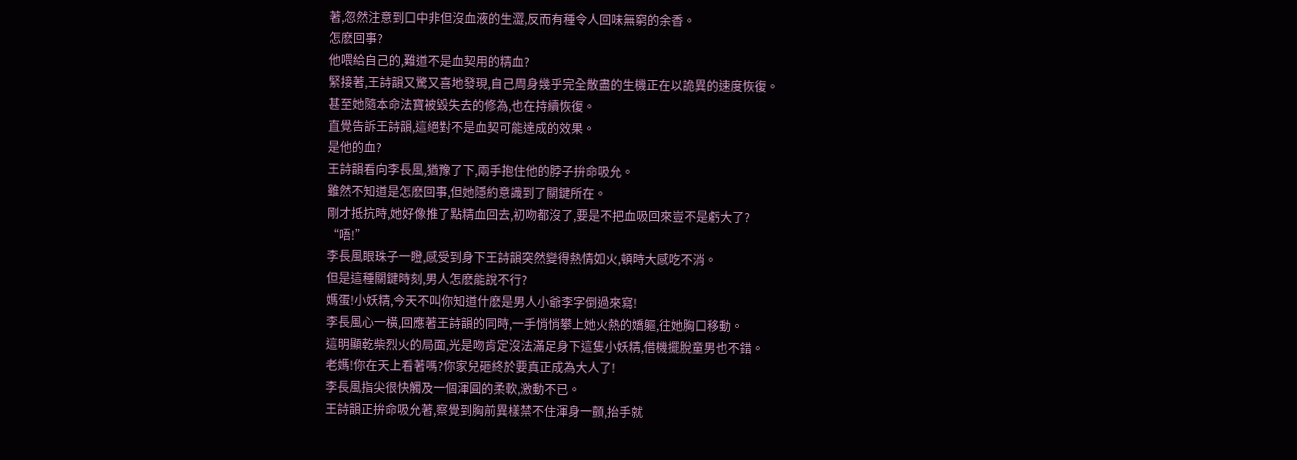著,忽然注意到口中非但沒血液的生澀,反而有種令人回味無窮的余香。
怎麽回事?
他喂給自己的,難道不是血契用的精血?
緊接著,王詩韻又驚又喜地發現,自己周身幾乎完全散盡的生機正在以詭異的速度恢復。
甚至她隨本命法寶被毀失去的修為,也在持續恢復。
直覺告訴王詩韻,這絕對不是血契可能達成的效果。
是他的血?
王詩韻看向李長風,猶豫了下,兩手抱住他的脖子拚命吸允。
雖然不知道是怎麽回事,但她隱約意識到了關鍵所在。
剛才抵抗時,她好像推了點精血回去,初吻都沒了,要是不把血吸回來豈不是虧大了?
“唔!”
李長風眼珠子一瞪,感受到身下王詩韻突然變得熱情如火,頓時大感吃不消。
但是這種關鍵時刻,男人怎麽能說不行?
媽蛋!小妖精,今天不叫你知道什麽是男人小爺李字倒過來寫!
李長風心一橫,回應著王詩韻的同時,一手悄悄攀上她火熱的嬌軀,往她胸口移動。
這明顯乾柴烈火的局面,光是吻肯定沒法滿足身下這隻小妖精,借機擺脫童男也不錯。
老媽!你在天上看著嗎?你家兒砸終於要真正成為大人了!
李長風指尖很快觸及一個渾圓的柔軟,激動不已。
王詩韻正拚命吸允著,察覺到胸前異樣禁不住渾身一顫,抬手就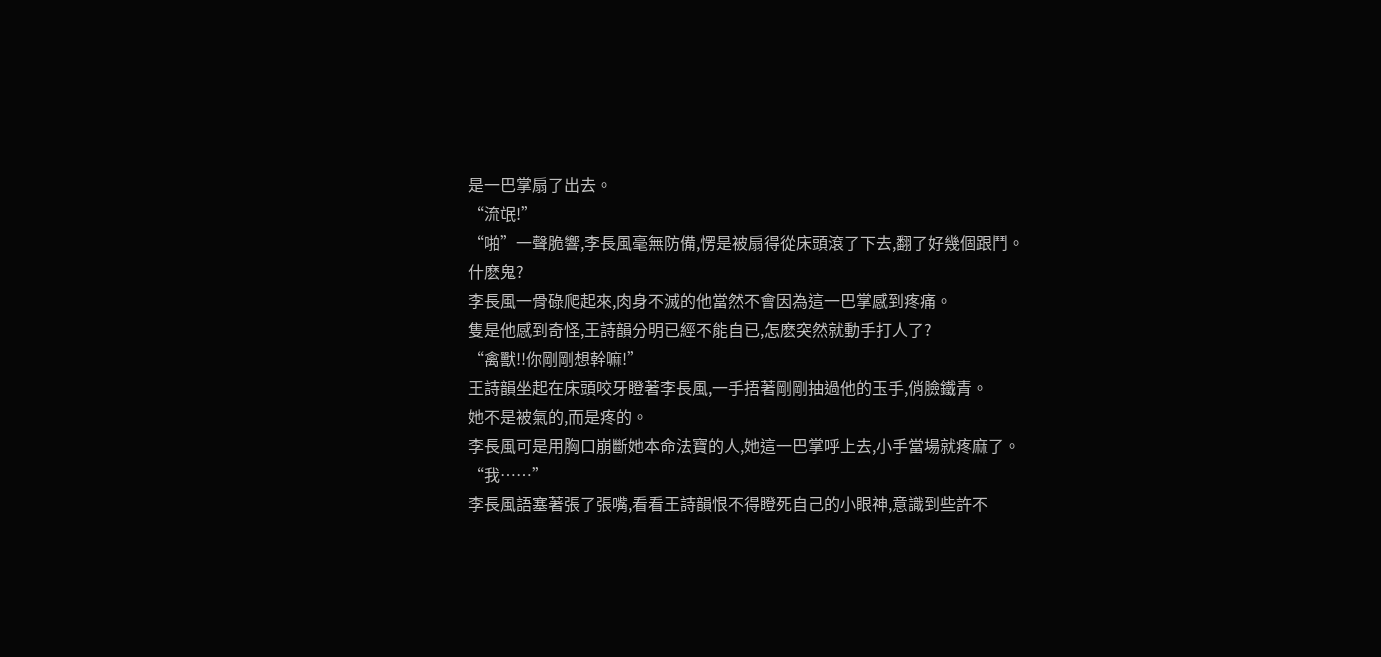是一巴掌扇了出去。
“流氓!”
“啪”一聲脆響,李長風毫無防備,愣是被扇得從床頭滾了下去,翻了好幾個跟鬥。
什麽鬼?
李長風一骨碌爬起來,肉身不滅的他當然不會因為這一巴掌感到疼痛。
隻是他感到奇怪,王詩韻分明已經不能自已,怎麽突然就動手打人了?
“禽獸!!你剛剛想幹嘛!”
王詩韻坐起在床頭咬牙瞪著李長風,一手捂著剛剛抽過他的玉手,俏臉鐵青。
她不是被氣的,而是疼的。
李長風可是用胸口崩斷她本命法寶的人,她這一巴掌呼上去,小手當場就疼麻了。
“我……”
李長風語塞著張了張嘴,看看王詩韻恨不得瞪死自己的小眼神,意識到些許不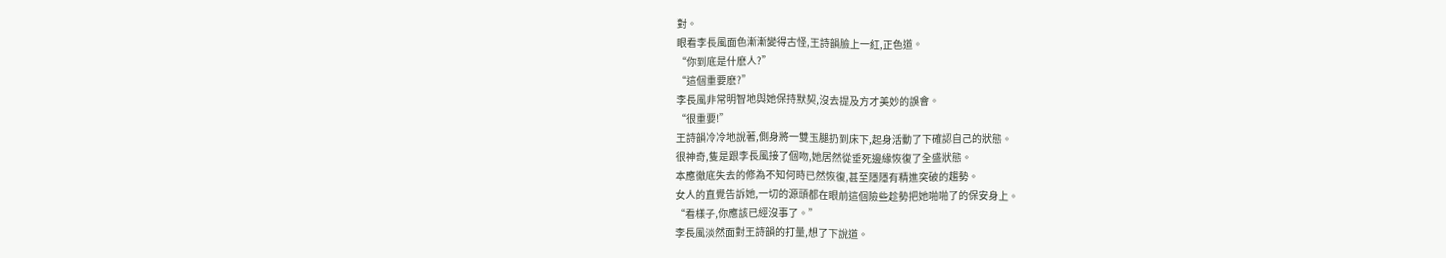對。
眼看李長風面色漸漸變得古怪,王詩韻臉上一紅,正色道。
“你到底是什麽人?”
“這個重要麽?”
李長風非常明智地與她保持默契,沒去提及方才美妙的誤會。
“很重要!”
王詩韻冷冷地說著,側身將一雙玉腿扔到床下,起身活動了下確認自己的狀態。
很神奇,隻是跟李長風接了個吻,她居然從垂死邊緣恢復了全盛狀態。
本應徹底失去的修為不知何時已然恢復,甚至隱隱有精進突破的趨勢。
女人的直覺告訴她,一切的源頭都在眼前這個險些趁勢把她啪啪了的保安身上。
“看樣子,你應該已經沒事了。”
李長風淡然面對王詩韻的打量,想了下說道。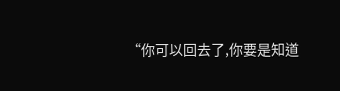“你可以回去了,你要是知道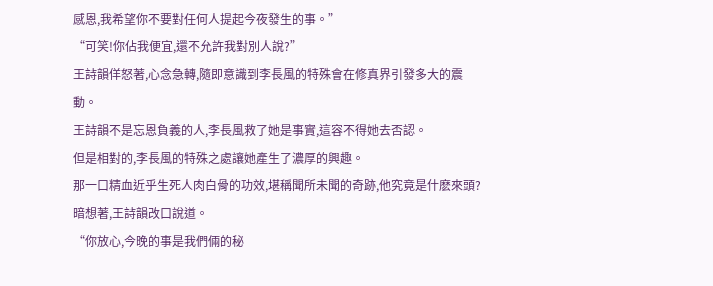感恩,我希望你不要對任何人提起今夜發生的事。”
“可笑!你佔我便宜,還不允許我對別人說?”
王詩韻佯怒著,心念急轉,隨即意識到李長風的特殊會在修真界引發多大的震動。
王詩韻不是忘恩負義的人,李長風救了她是事實,這容不得她去否認。
但是相對的,李長風的特殊之處讓她產生了濃厚的興趣。
那一口精血近乎生死人肉白骨的功效,堪稱聞所未聞的奇跡,他究竟是什麽來頭?
暗想著,王詩韻改口說道。
“你放心,今晚的事是我們倆的秘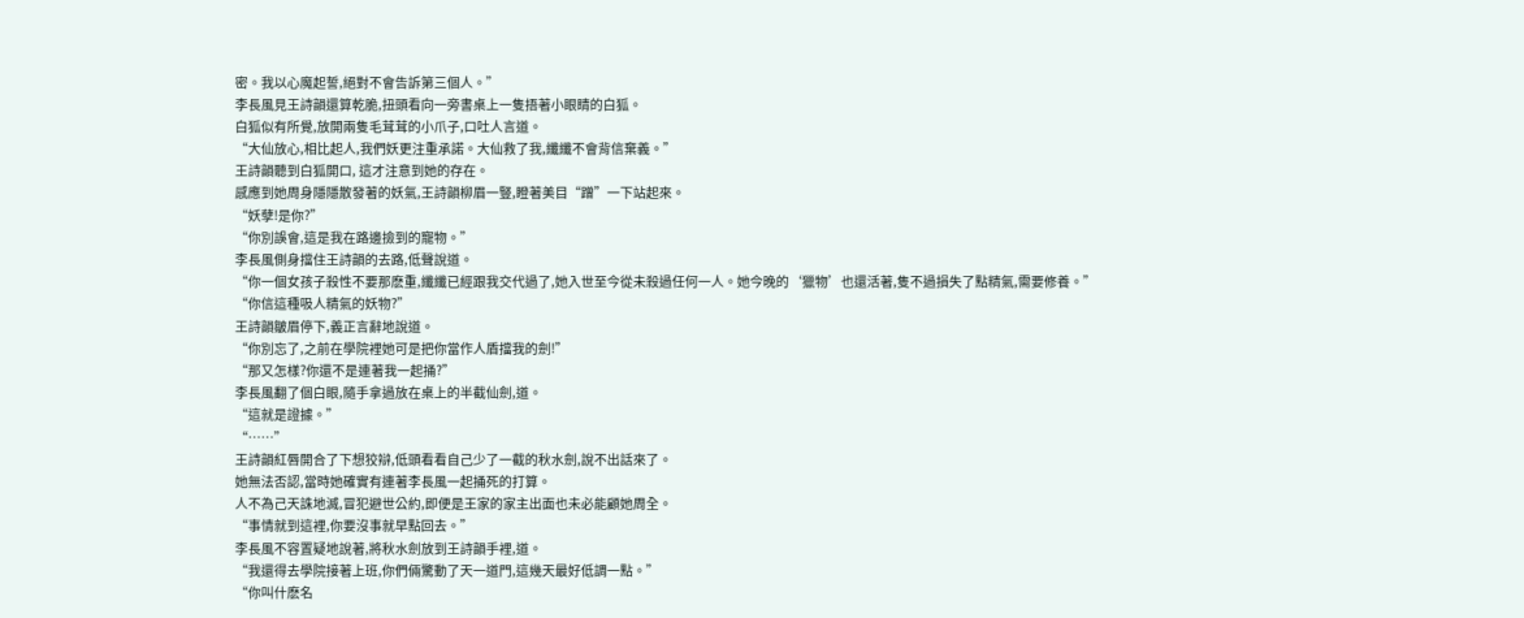密。我以心魔起誓,絕對不會告訴第三個人。”
李長風見王詩韻還算乾脆,扭頭看向一旁書桌上一隻捂著小眼睛的白狐。
白狐似有所覺,放開兩隻毛茸茸的小爪子,口吐人言道。
“大仙放心,相比起人,我們妖更注重承諾。大仙救了我,纖纖不會背信棄義。”
王詩韻聽到白狐開口, 這才注意到她的存在。
感應到她周身隱隱散發著的妖氣,王詩韻柳眉一豎,瞪著美目“蹭”一下站起來。
“妖孽!是你?”
“你別誤會,這是我在路邊撿到的寵物。”
李長風側身擋住王詩韻的去路,低聲說道。
“你一個女孩子殺性不要那麽重,纖纖已經跟我交代過了,她入世至今從未殺過任何一人。她今晚的‘獵物’也還活著,隻不過損失了點精氣,需要修養。”
“你信這種吸人精氣的妖物?”
王詩韻皺眉停下,義正言辭地說道。
“你別忘了,之前在學院裡她可是把你當作人盾擋我的劍!”
“那又怎樣?你還不是連著我一起捅?”
李長風翻了個白眼,隨手拿過放在桌上的半截仙劍,道。
“這就是證據。”
“……”
王詩韻紅唇開合了下想狡辯,低頭看看自己少了一截的秋水劍,說不出話來了。
她無法否認,當時她確實有連著李長風一起捅死的打算。
人不為己天誅地滅,冒犯避世公約,即便是王家的家主出面也未必能顧她周全。
“事情就到這裡,你要沒事就早點回去。”
李長風不容置疑地說著,將秋水劍放到王詩韻手裡,道。
“我還得去學院接著上班,你們倆驚動了天一道門,這幾天最好低調一點。”
“你叫什麽名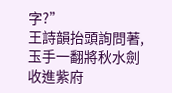字?”
王詩韻抬頭詢問著,玉手一翻將秋水劍收進紫府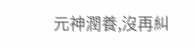元神潤養,沒再糾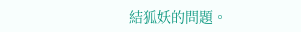結狐妖的問題。